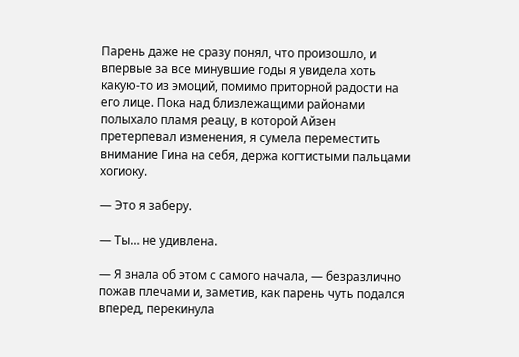Парень даже не сразу понял, что произошло, и впервые за все минувшие годы я увидела хоть какую-то из эмоций, помимо приторной радости на его лице. Пока над близлежащими районами полыхало пламя реацу, в которой Айзен претерпевал изменения, я сумела переместить внимание Гина на себя, держа когтистыми пальцами хогиоку.

— Это я заберу.

— Ты… не удивлена.

— Я знала об этом с самого начала, — безразлично пожав плечами и, заметив, как парень чуть подался вперед, перекинула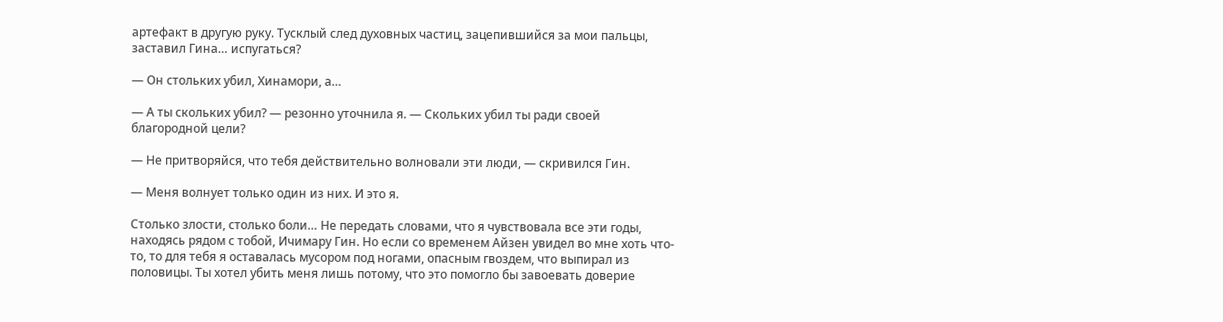артефакт в другую руку. Тусклый след духовных частиц, зацепившийся за мои пальцы, заставил Гина… испугаться?

— Он стольких убил, Хинамори, а…

— А ты скольких убил? — резонно уточнила я. — Скольких убил ты ради своей благородной цели?

— Не притворяйся, что тебя действительно волновали эти люди, — скривился Гин.

— Меня волнует только один из них. И это я.

Столько злости, столько боли… Не передать словами, что я чувствовала все эти годы, находясь рядом с тобой, Ичимару Гин. Но если со временем Айзен увидел во мне хоть что-то, то для тебя я оставалась мусором под ногами, опасным гвоздем, что выпирал из половицы. Ты хотел убить меня лишь потому, что это помогло бы завоевать доверие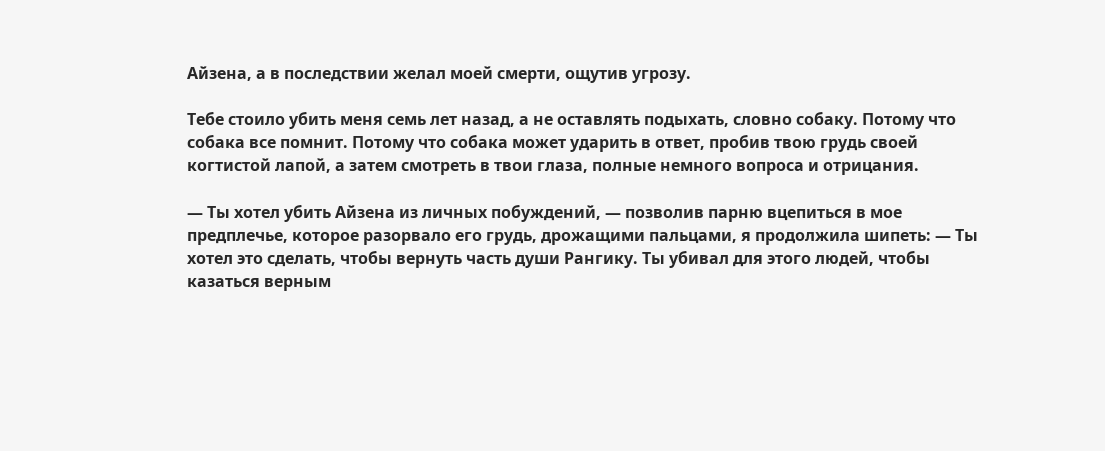Айзена, а в последствии желал моей смерти, ощутив угрозу.

Тебе стоило убить меня семь лет назад, а не оставлять подыхать, словно собаку. Потому что собака все помнит. Потому что собака может ударить в ответ, пробив твою грудь своей когтистой лапой, а затем смотреть в твои глаза, полные немного вопроса и отрицания.

— Ты хотел убить Айзена из личных побуждений, — позволив парню вцепиться в мое предплечье, которое разорвало его грудь, дрожащими пальцами, я продолжила шипеть: — Ты хотел это сделать, чтобы вернуть часть души Рангику. Ты убивал для этого людей, чтобы казаться верным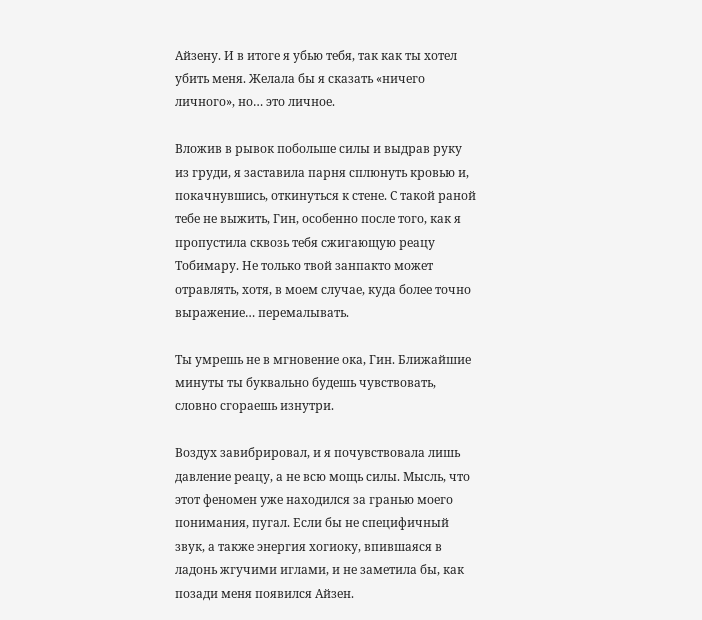Айзену. И в итоге я убью тебя, так как ты хотел убить меня. Желала бы я сказать «ничего личного», но… это личное.

Вложив в рывок побольше силы и выдрав руку из груди, я заставила парня сплюнуть кровью и, покачнувшись, откинуться к стене. С такой раной тебе не выжить, Гин, особенно после того, как я пропустила сквозь тебя сжигающую реацу Тобимару. Не только твой занпакто может отравлять, хотя, в моем случае, куда более точно выражение… перемалывать.

Ты умрешь не в мгновение ока, Гин. Ближайшие минуты ты буквально будешь чувствовать, словно сгораешь изнутри.

Воздух завибрировал, и я почувствовала лишь давление реацу, а не всю мощь силы. Мысль, что этот феномен уже находился за гранью моего понимания, пугал. Если бы не специфичный звук, а также энергия хогиоку, впившаяся в ладонь жгучими иглами, и не заметила бы, как позади меня появился Айзен.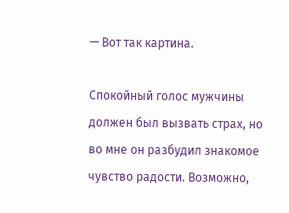— Вот так картина.

Спокойный голос мужчины должен был вызвать страх, но во мне он разбудил знакомое чувство радости. Возможно,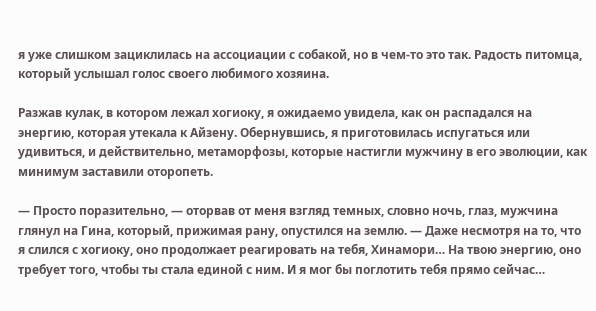я уже слишком зациклилась на ассоциации с собакой, но в чем-то это так. Радость питомца, который услышал голос своего любимого хозяина.

Разжав кулак, в котором лежал хогиоку, я ожидаемо увидела, как он распадался на энергию, которая утекала к Айзену. Обернувшись, я приготовилась испугаться или удивиться, и действительно, метаморфозы, которые настигли мужчину в его эволюции, как минимум заставили оторопеть.

— Просто поразительно, — оторвав от меня взгляд темных, словно ночь, глаз, мужчина глянул на Гина, который, прижимая рану, опустился на землю. — Даже несмотря на то, что я слился с хогиоку, оно продолжает реагировать на тебя, Хинамори… На твою энергию, оно требует того, чтобы ты стала единой с ним. И я мог бы поглотить тебя прямо сейчас…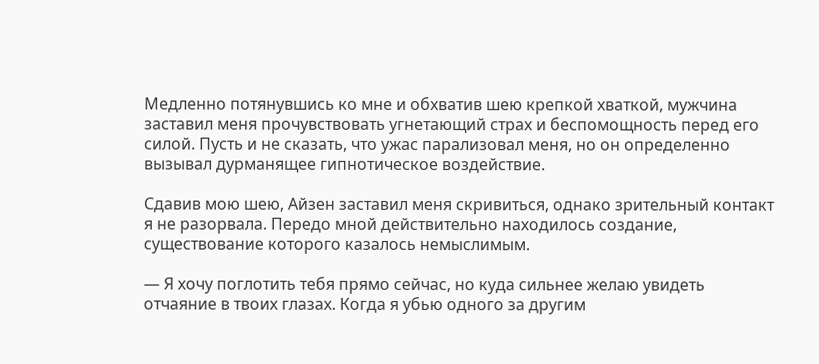Медленно потянувшись ко мне и обхватив шею крепкой хваткой, мужчина заставил меня прочувствовать угнетающий страх и беспомощность перед его силой. Пусть и не сказать, что ужас парализовал меня, но он определенно вызывал дурманящее гипнотическое воздействие.

Сдавив мою шею, Айзен заставил меня скривиться, однако зрительный контакт я не разорвала. Передо мной действительно находилось создание, существование которого казалось немыслимым.

— Я хочу поглотить тебя прямо сейчас, но куда сильнее желаю увидеть отчаяние в твоих глазах. Когда я убью одного за другим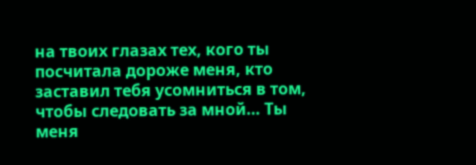на твоих глазах тех, кого ты посчитала дороже меня, кто заставил тебя усомниться в том, чтобы следовать за мной… Ты меня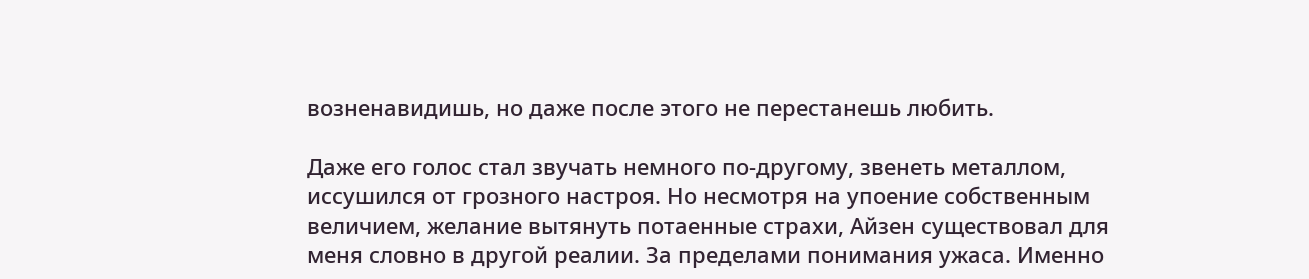возненавидишь, но даже после этого не перестанешь любить.

Даже его голос стал звучать немного по-другому, звенеть металлом, иссушился от грозного настроя. Но несмотря на упоение собственным величием, желание вытянуть потаенные страхи, Айзен существовал для меня словно в другой реалии. За пределами понимания ужаса. Именно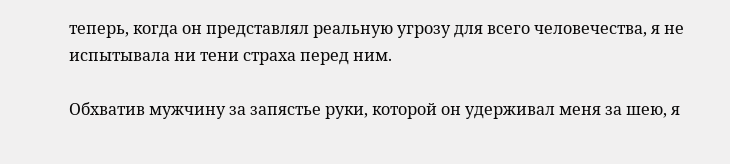теперь, когда он представлял реальную угрозу для всего человечества, я не испытывала ни тени страха перед ним.

Обхватив мужчину за запястье руки, которой он удерживал меня за шею, я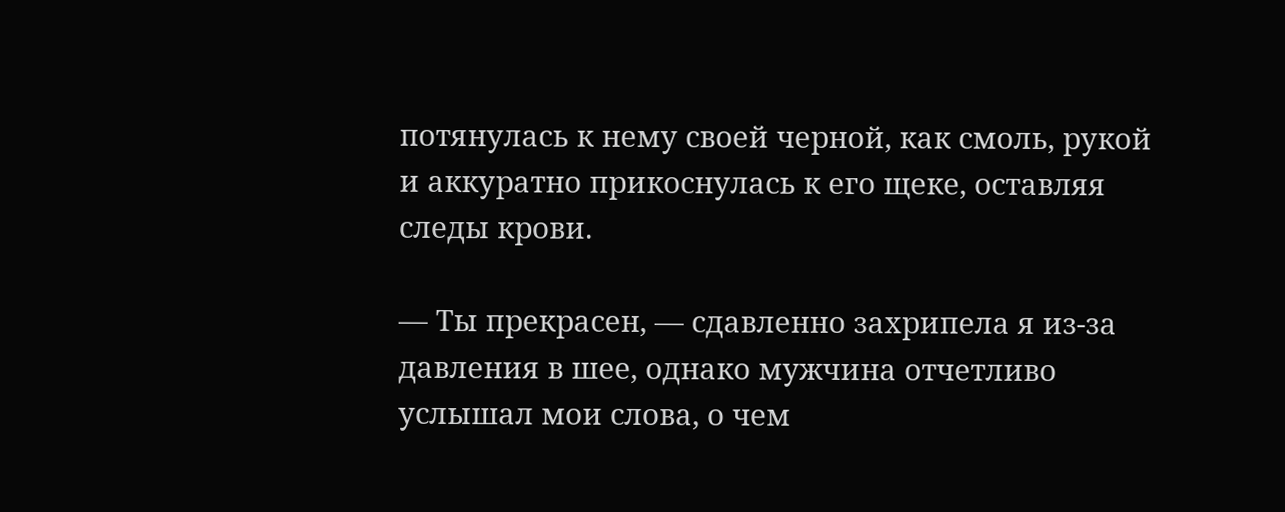потянулась к нему своей черной, как смоль, рукой и аккуратно прикоснулась к его щеке, оставляя следы крови.

— Ты прекрасен, — сдавленно захрипела я из-за давления в шее, однако мужчина отчетливо услышал мои слова, о чем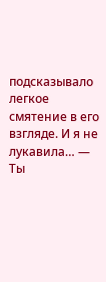подсказывало легкое смятение в его взгляде. И я не лукавила… — Ты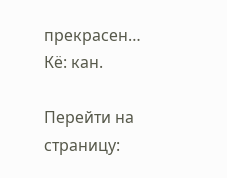прекрасен… Кё: кан.

Перейти на страницу: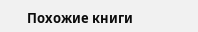Похожие книги